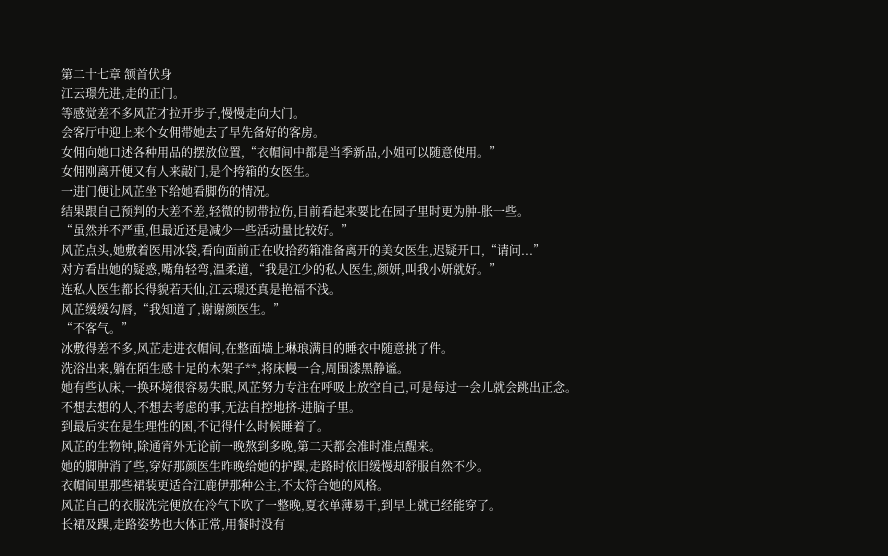第二十七章 颔首伏身
江云璟先进,走的正门。
等感觉差不多风芷才拉开步子,慢慢走向大门。
会客厅中迎上来个女佣带她去了早先备好的客房。
女佣向她口述各种用品的摆放位置,“衣帽间中都是当季新品,小姐可以随意使用。”
女佣刚离开便又有人来敲门,是个挎箱的女医生。
一进门便让风芷坐下给她看脚伤的情况。
结果跟自己预判的大差不差,轻微的韧带拉伤,目前看起来要比在园子里时更为肿-胀一些。
“虽然并不严重,但最近还是减少一些活动量比较好。”
风芷点头,她敷着医用冰袋,看向面前正在收拾药箱准备离开的美女医生,迟疑开口,“请问...”
对方看出她的疑惑,嘴角轻弯,温柔道,“我是江少的私人医生,颜妍,叫我小妍就好。”
连私人医生都长得貌若天仙,江云璟还真是艳福不浅。
风芷缓缓勾唇,“我知道了,谢谢颜医生。”
“不客气。”
冰敷得差不多,风芷走进衣帽间,在整面墙上琳琅满目的睡衣中随意挑了件。
洗浴出来,躺在陌生感十足的木架子**,将床幔一合,周围漆黑静谧。
她有些认床,一换环境很容易失眠,风芷努力专注在呼吸上放空自己,可是每过一会儿就会跳出正念。
不想去想的人,不想去考虑的事,无法自控地挤-进脑子里。
到最后实在是生理性的困,不记得什么时候睡着了。
风芷的生物钟,除通宵外无论前一晚熬到多晚,第二天都会准时准点醒来。
她的脚肿消了些,穿好那颜医生昨晚给她的护踝,走路时依旧缓慢却舒服自然不少。
衣帽间里那些裙装更适合江鹿伊那种公主,不太符合她的风格。
风芷自己的衣服洗完便放在冷气下吹了一整晚,夏衣单薄易干,到早上就已经能穿了。
长裙及踝,走路姿势也大体正常,用餐时没有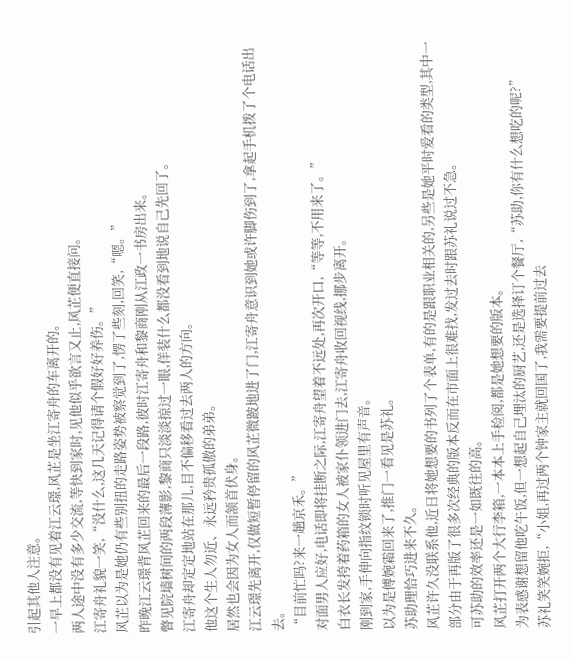引起其他人注意。
一早上都没有见着江云璟,风芷是坐江寄舟的车离开的。
两人途中没有多少交流,等快到家时,见他似乎欲言又止,风芷便直接问。
江寄舟礼貌一笑,“没什么,这几天记得请个假好好养伤。”
风芷以为是她仍有些别扭的走路姿势被察觉到了,愣了些刻,回笑,“嗯。”
昨晚江云璟背风芷回来的最后一段路,彼时江寄舟和黎商刚从江政一书房出来。
瞥见院墙树间的两段薄影,黎商只淡淡掠过一眼,佯装什么都没看到地说自己先回了。
江寄舟却定定地站在那儿,目不偏移看过去两人的方向。
他这个生人勿近、永远矜贵孤傲的弟弟。
居然也会因为女人而颔首伏身。
江云璟先离开,仅做短暂停留的风芷微跛地进了门,江寄舟意识到她或许脚伤到了,拿起手机拨了个电话出去。
“目前忙吗?来一趟京禾。”
对面男人应好,电话即将挂断之际,江寄舟望着不远处,再次开口,“等等,不用来了。”
白衣长发挎着药箱的女人被家仆领进门去,江寄舟收回视线,挪步离开。
刚到家,手伸向指纹锁时听见屋里有声音。
以为是傅婉霜回来了,推门一看见是苏礼。
苏助理恰巧进来不久。
风芷许久没联系他,近日将她想要的书列了个表单,有的是跟职业相关的,另些是她平时爱看的类型,其中一部分由于再版了很多次经典的版本反而在市面上很难找,发过去时跟苏礼说过不急。
可苏助的效率还是一如既往的高。
风芷打开两个大行李箱,一本本上手检阅,都是她想要的版本。
为表感谢想留他吃午饭,但一想起自己埋汰的厨艺,还是选择订个餐厅,“苏助,你有什么想吃的呢?”
苏礼笑笑婉拒,“小姐,再过两个钟家主就回国了,我需要提前过去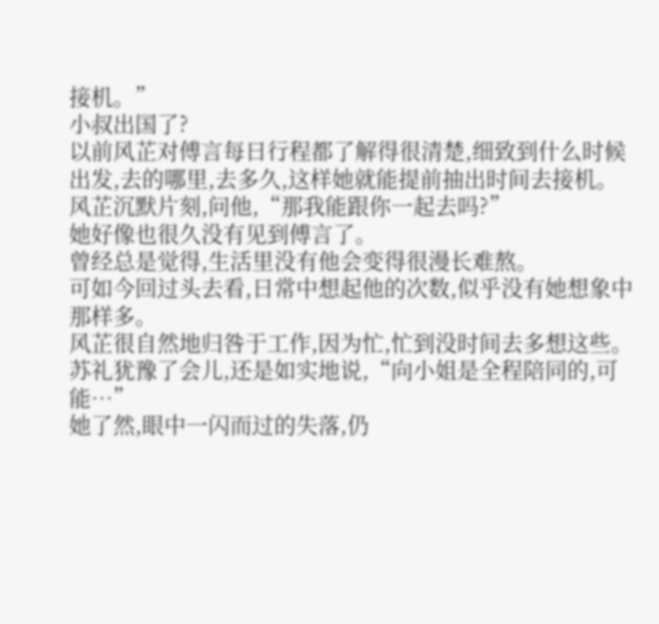接机。”
小叔出国了?
以前风芷对傅言每日行程都了解得很清楚,细致到什么时候出发,去的哪里,去多久,这样她就能提前抽出时间去接机。
风芷沉默片刻,问他,“那我能跟你一起去吗?”
她好像也很久没有见到傅言了。
曾经总是觉得,生活里没有他会变得很漫长难熬。
可如今回过头去看,日常中想起他的次数,似乎没有她想象中那样多。
风芷很自然地归咎于工作,因为忙,忙到没时间去多想这些。
苏礼犹豫了会儿,还是如实地说,“向小姐是全程陪同的,可能…”
她了然,眼中一闪而过的失落,仍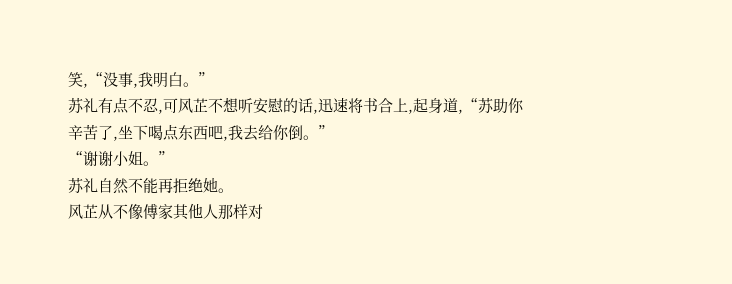笑,“没事,我明白。”
苏礼有点不忍,可风芷不想听安慰的话,迅速将书合上,起身道,“苏助你辛苦了,坐下喝点东西吧,我去给你倒。”
“谢谢小姐。”
苏礼自然不能再拒绝她。
风芷从不像傅家其他人那样对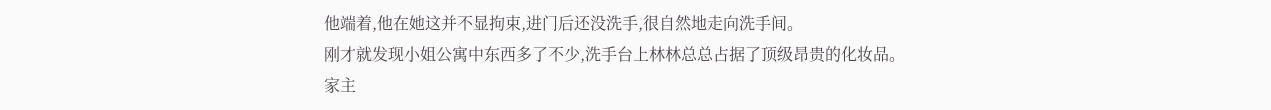他端着,他在她这并不显拘束,进门后还没洗手,很自然地走向洗手间。
刚才就发现小姐公寓中东西多了不少,洗手台上林林总总占据了顶级昂贵的化妆品。
家主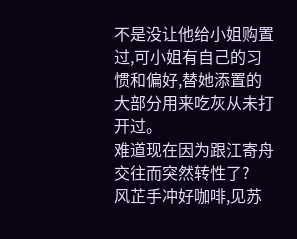不是没让他给小姐购置过,可小姐有自己的习惯和偏好,替她添置的大部分用来吃灰从未打开过。
难道现在因为跟江寄舟交往而突然转性了?
风芷手冲好咖啡,见苏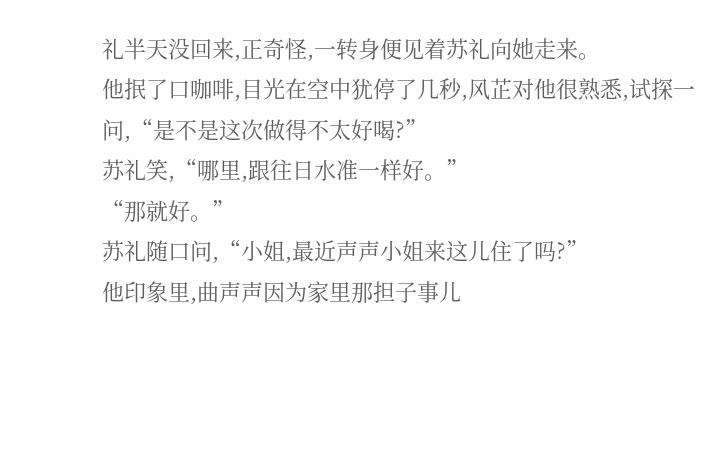礼半天没回来,正奇怪,一转身便见着苏礼向她走来。
他抿了口咖啡,目光在空中犹停了几秒,风芷对他很熟悉,试探一问,“是不是这次做得不太好喝?”
苏礼笑,“哪里,跟往日水准一样好。”
“那就好。”
苏礼随口问,“小姐,最近声声小姐来这儿住了吗?”
他印象里,曲声声因为家里那担子事儿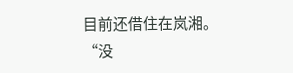目前还借住在岚湘。
“没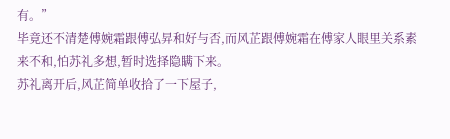有。”
毕竟还不清楚傅婉霜跟傅弘昇和好与否,而风芷跟傅婉霜在傅家人眼里关系素来不和,怕苏礼多想,暂时选择隐瞒下来。
苏礼离开后,风芷简单收拾了一下屋子,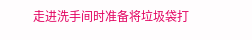走进洗手间时准备将垃圾袋打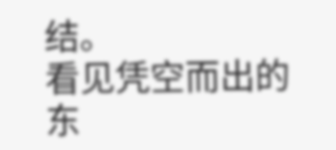结。
看见凭空而出的东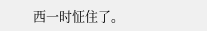西一时怔住了。